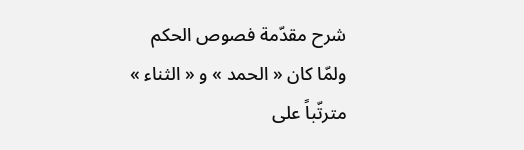شرح مقدّمة فصوص الحكم
ولمّا كان « الحمد » و « الثناء » مترتّباً على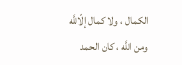الكمال ، ولا كمال إلّاللَّه ومن اللَّه ، كان الحمد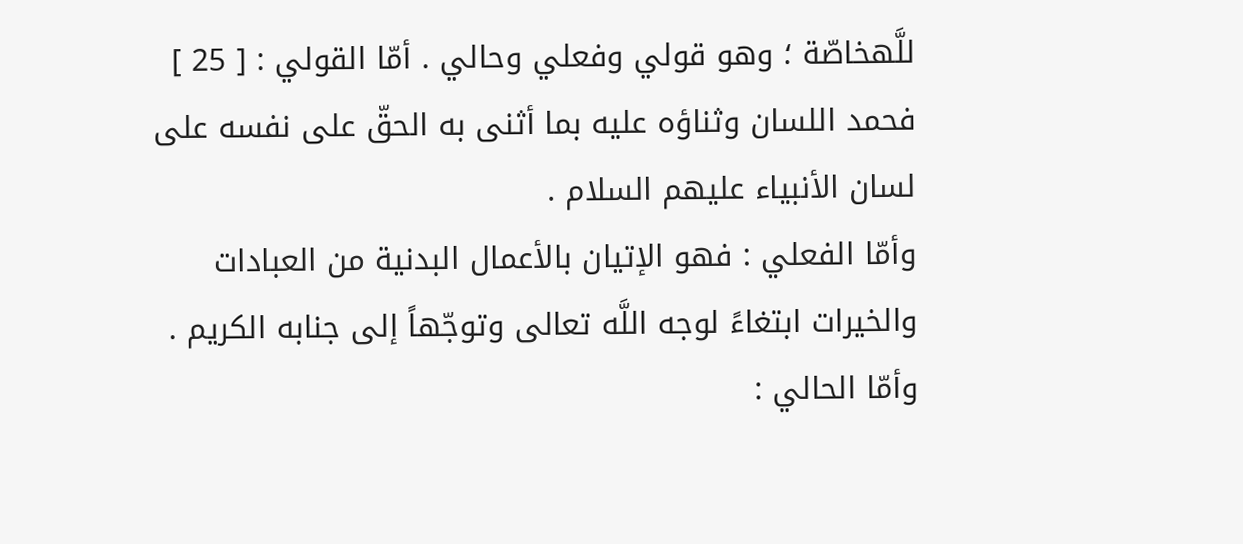للَّهخاصّة ؛ وهو قولي وفعلي وحالي . أمّا القولي : [ 25 ] فحمد اللسان وثناؤه عليه بما أثنى به الحقّ على نفسه على لسان الأنبياء عليهم السلام .
وأمّا الفعلي : فهو الإتيان بالأعمال البدنية من العبادات والخيرات ابتغاءً لوجه اللَّه تعالى وتوجّهاً إلى جنابه الكريم .
وأمّا الحالي :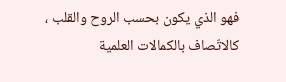فهو الذي يكون بحسب الروح والقلب ، كالاتّصاف بالكمالات العلمية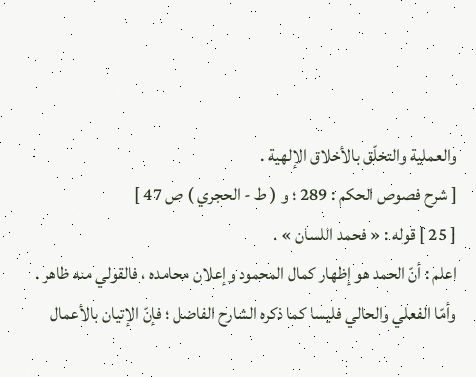والعملية والتخلّق بالأخلاق الإلهية .
[ شرح فصوص الحكم : 289 ؛ و ( ط - الحجري ) ص 47 ]
[ 25 ] قوله : « فحمد اللسان » .
اعلم : أنّ الحمد هو إظهار كمال المحمود وإعلان محامده ، فالقولي منه ظاهر .
وأمّا الفعلي والحالي فليسا كما ذكره الشارح الفاضل ؛ فإنّ الإتيان بالأعمال